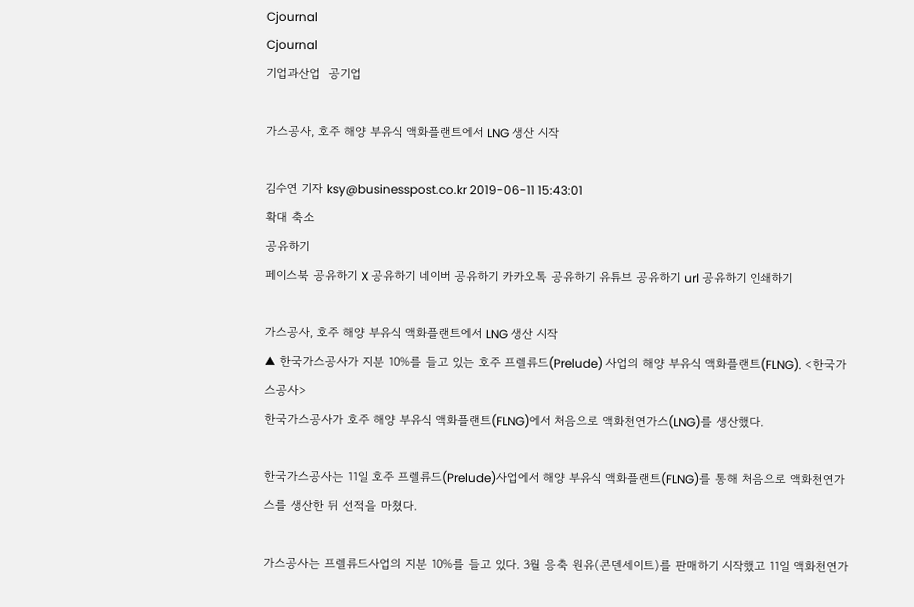Cjournal
Cjournal
기업과산업  공기업

가스공사, 호주 해양 부유식 액화플랜트에서 LNG 생산 시작

김수연 기자 ksy@businesspost.co.kr 2019-06-11 15:43:01
확대 축소
공유하기
페이스북 공유하기 X 공유하기 네이버 공유하기 카카오톡 공유하기 유튜브 공유하기 url 공유하기 인쇄하기

가스공사, 호주 해양 부유식 액화플랜트에서 LNG 생산 시작
▲ 한국가스공사가 지분 10%를 들고 있는 호주 프렐류드(Prelude) 사업의 해양 부유식 액화플랜트(FLNG). <한국가스공사>
한국가스공사가 호주 해양 부유식 액화플랜트(FLNG)에서 처음으로 액화천연가스(LNG)를 생산했다.

한국가스공사는 11일 호주 프렐류드(Prelude)사업에서 해양 부유식 액화플랜트(FLNG)를 통해 처음으로 액화천연가스를 생산한 뒤 선적을 마쳤다.

가스공사는 프렐류드사업의 지분 10%를 들고 있다. 3월 응축 원유(콘덴세이트)를 판매하기 시작했고 11일 액화천연가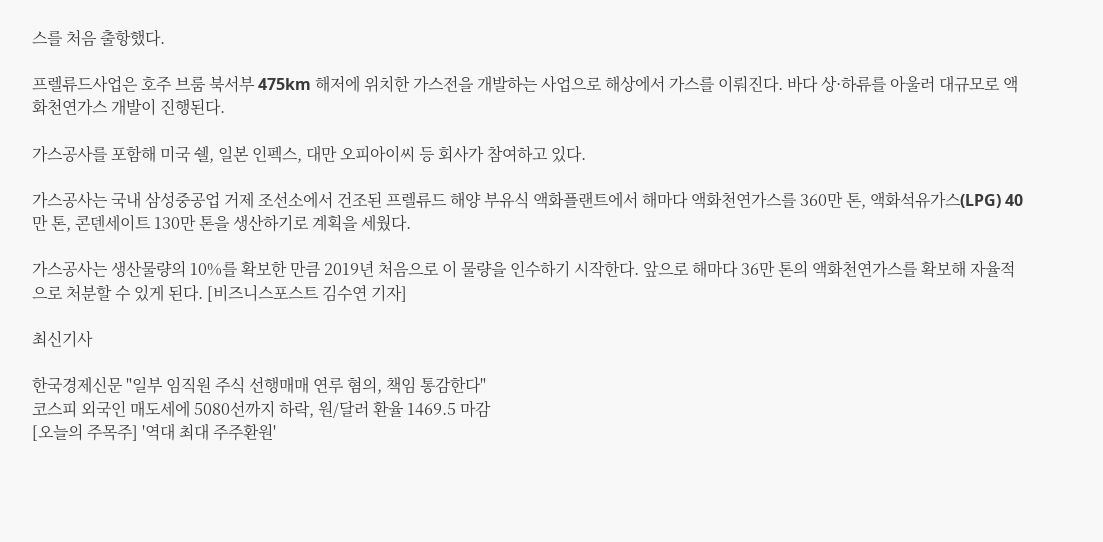스를 처음 출항했다.

프렐류드사업은 호주 브룸 북서부 475km 해저에 위치한 가스전을 개발하는 사업으로 해상에서 가스를 이뤄진다. 바다 상·하류를 아울러 대규모로 액화천연가스 개발이 진행된다.

가스공사를 포함해 미국 쉘, 일본 인펙스, 대만 오피아이씨 등 회사가 참여하고 있다.

가스공사는 국내 삼성중공업 거제 조선소에서 건조된 프렐류드 해양 부유식 액화플랜트에서 해마다 액화천연가스를 360만 톤, 액화석유가스(LPG) 40만 톤, 콘덴세이트 130만 톤을 생산하기로 계획을 세웠다.

가스공사는 생산물량의 10%를 확보한 만큼 2019년 처음으로 이 물량을 인수하기 시작한다. 앞으로 해마다 36만 톤의 액화천연가스를 확보해 자율적으로 처분할 수 있게 된다. [비즈니스포스트 김수연 기자]

최신기사

한국경제신문 "일부 임직원 주식 선행매매 연루 혐의, 책임 통감한다"
코스피 외국인 매도세에 5080선까지 하락, 원/달러 환율 1469.5 마감
[오늘의 주목주] '역대 최대 주주환원'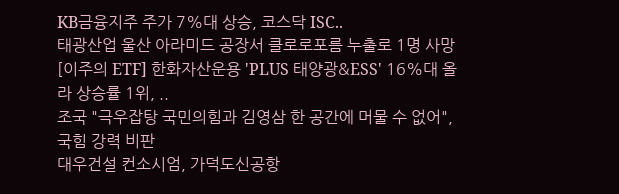KB금융지주 주가 7%대 상승, 코스닥 ISC..
태광산업 울산 아라미드 공장서 클로로포름 누출로 1명 사망
[이주의 ETF] 한화자산운용 'PLUS 태양광&ESS' 16%대 올라 상승률 1위, ..
조국 "극우잡탕 국민의힘과 김영삼 한 공간에 머물 수 없어", 국힘 강력 비판
대우건설 컨소시엄, 가덕도신공항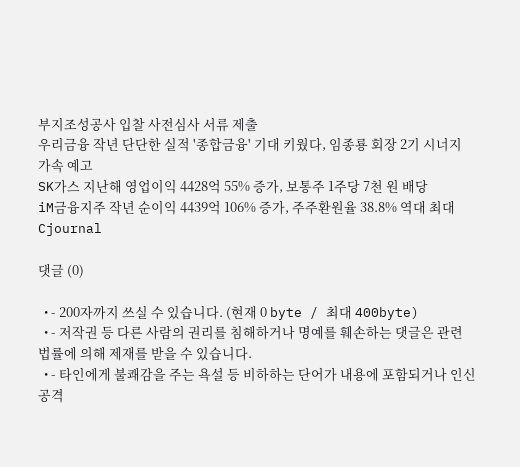부지조성공사 입찰 사전심사 서류 제출
우리금융 작년 단단한 실적 '종합금융' 기대 키웠다, 임종룡 회장 2기 시너지 가속 예고
SK가스 지난해 영업이익 4428억 55% 증가, 보통주 1주당 7천 원 배당
iM금융지주 작년 순이익 4439억 106% 증가, 주주환원율 38.8% 역대 최대
Cjournal

댓글 (0)

  • - 200자까지 쓰실 수 있습니다. (현재 0 byte / 최대 400byte)
  • - 저작권 등 다른 사람의 권리를 침해하거나 명예를 훼손하는 댓글은 관련 법률에 의해 제재를 받을 수 있습니다.
  • - 타인에게 불쾌감을 주는 욕설 등 비하하는 단어가 내용에 포함되거나 인신공격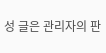성 글은 관리자의 판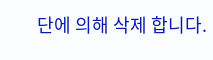단에 의해 삭제 합니다.